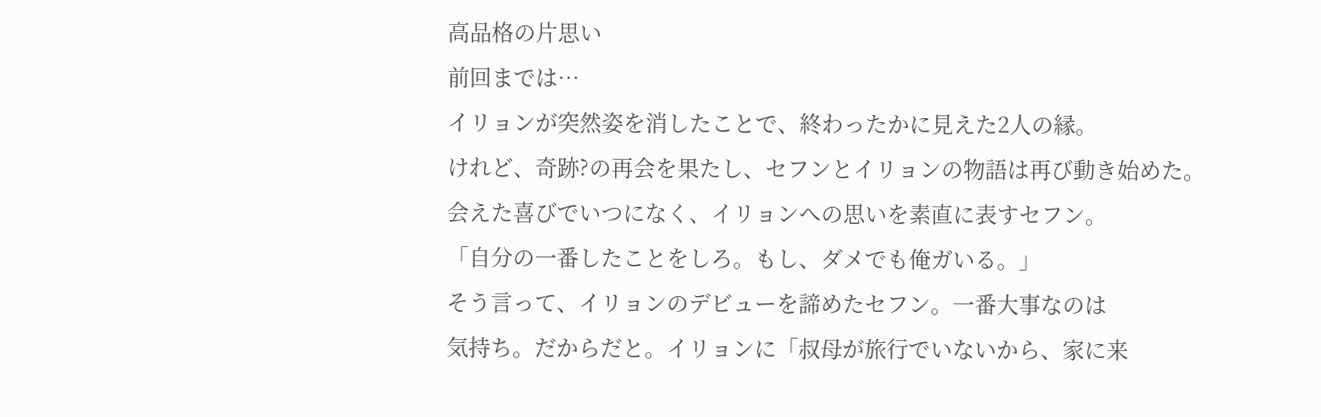高品格の片思い
前回までは…
イリョンが突然姿を消したことで、終わったかに見えた2人の縁。
けれど、奇跡?の再会を果たし、セフンとイリョンの物語は再び動き始めた。
会えた喜びでいつになく、イリョンへの思いを素直に表すセフン。
「自分の一番したことをしろ。もし、ダメでも俺ガいる。」
そう言って、イリョンのデビューを諦めたセフン。一番大事なのは
気持ち。だからだと。イリョンに「叔母が旅行でいないから、家に来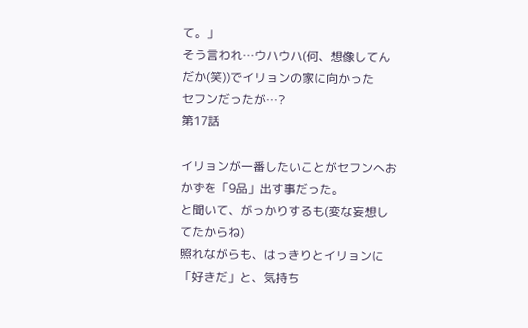て。」
そう言われ…ウハウハ(何、想像してんだか(笑))でイリョンの家に向かった
セフンだったが…?
第17話

イリョンが一番したいことがセフンへおかずを「9品」出す事だった。
と聞いて、がっかりするも(変な妄想してたからね)
照れながらも、はっきりとイリョンに「好きだ」と、気持ち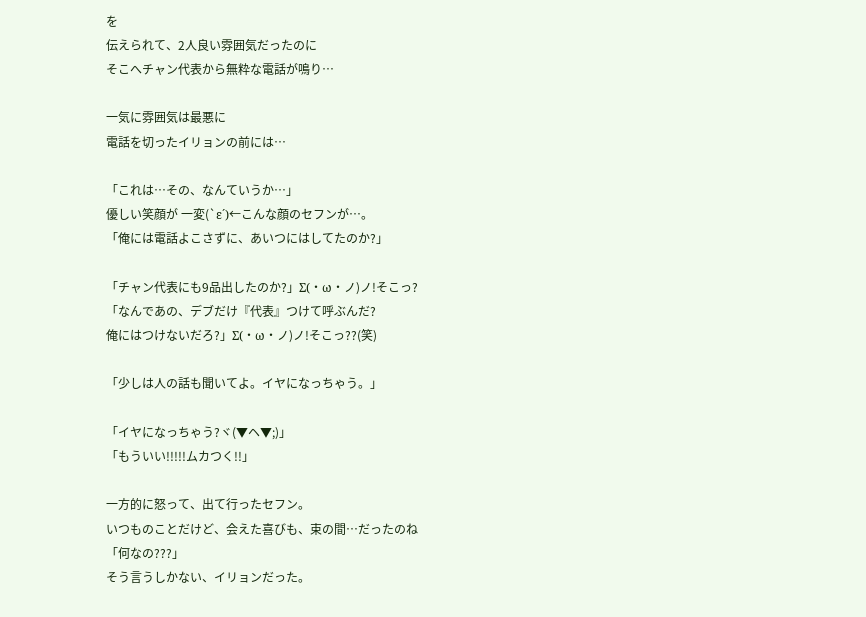を
伝えられて、2人良い雰囲気だったのに
そこへチャン代表から無粋な電話が鳴り…

一気に雰囲気は最悪に
電話を切ったイリョンの前には…

「これは…その、なんていうか…」
優しい笑顔が 一変(`ε´)←こんな顔のセフンが…。
「俺には電話よこさずに、あいつにはしてたのか?」

「チャン代表にも9品出したのか?」Σ(・ω・ノ)ノ!そこっ?
「なんであの、デブだけ『代表』つけて呼ぶんだ?
俺にはつけないだろ?」Σ(・ω・ノ)ノ!そこっ??(笑)

「少しは人の話も聞いてよ。イヤになっちゃう。」

「イヤになっちゃう?ヾ(▼ヘ▼;)」
「もういい!!!!!ムカつく!!」

一方的に怒って、出て行ったセフン。
いつものことだけど、会えた喜びも、束の間…だったのね
「何なの???」
そう言うしかない、イリョンだった。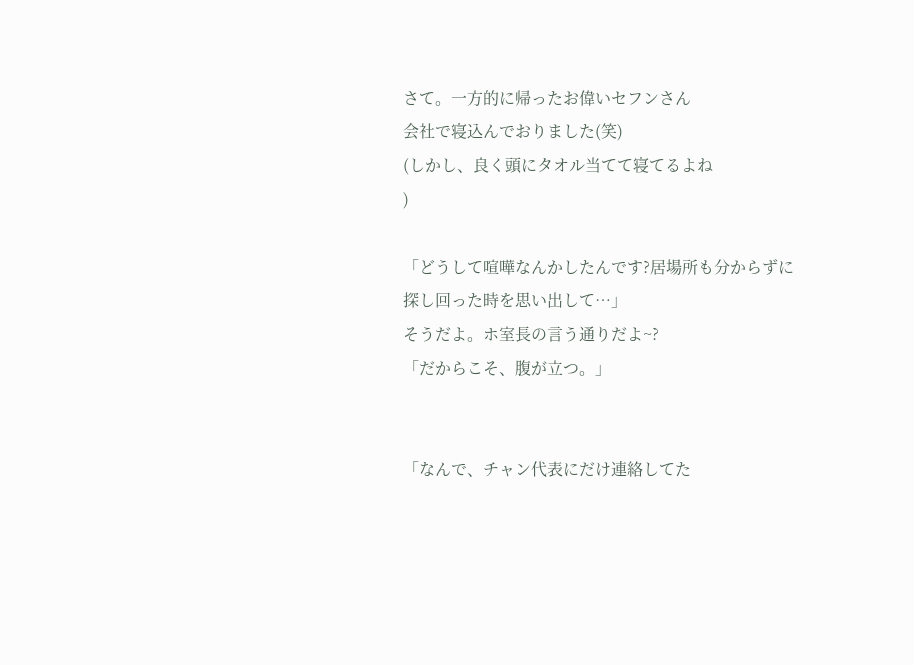さて。一方的に帰ったお偉いセフンさん
会社で寝込んでおりました(笑)
(しかし、良く頭にタオル当てて寝てるよね
)

「どうして喧嘩なんかしたんです?居場所も分からずに
探し回った時を思い出して…」
そうだよ。ホ室長の言う通りだよ~?
「だからこそ、腹が立つ。」


「なんで、チャン代表にだけ連絡してた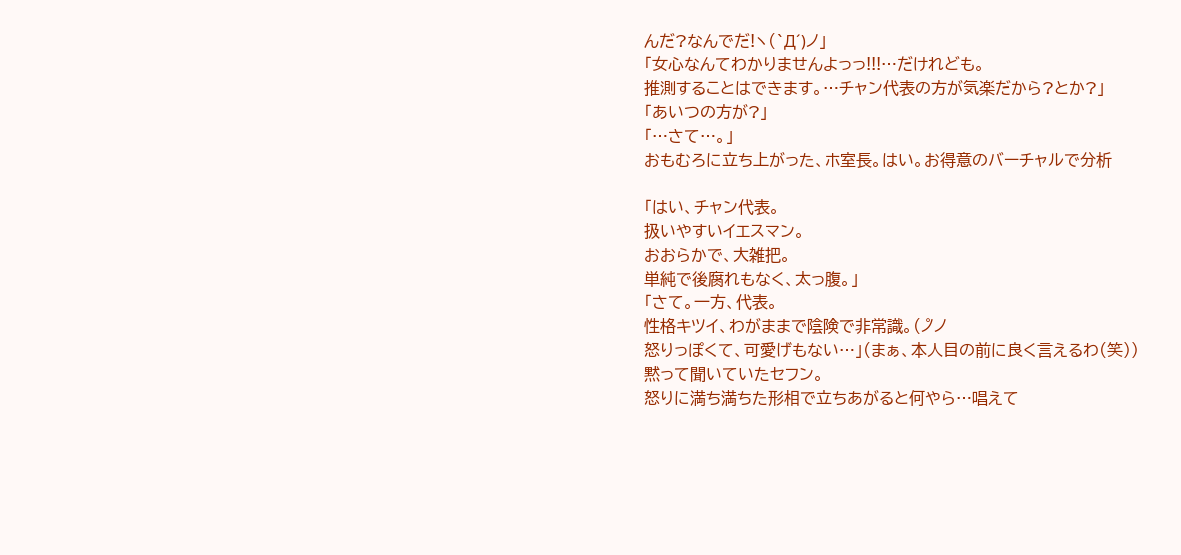んだ?なんでだ!ヽ(`Д´)ノ」
「女心なんてわかりませんよっっ!!!…だけれども。
推測することはできます。…チャン代表の方が気楽だから?とか?」
「あいつの方が?」
「…さて…。」
おもむろに立ち上がった、ホ室長。はい。お得意のバーチャルで分析

「はい、チャン代表。
扱いやすいイエスマン。
おおらかで、大雑把。
単純で後腐れもなく、太っ腹。」
「さて。一方、代表。
性格キツイ、わがままで陰険で非常識。(ノ゚ノ
怒りっぽくて、可愛げもない…」(まぁ、本人目の前に良く言えるわ(笑))
黙って聞いていたセフン。
怒りに満ち満ちた形相で立ちあがると何やら…唱えて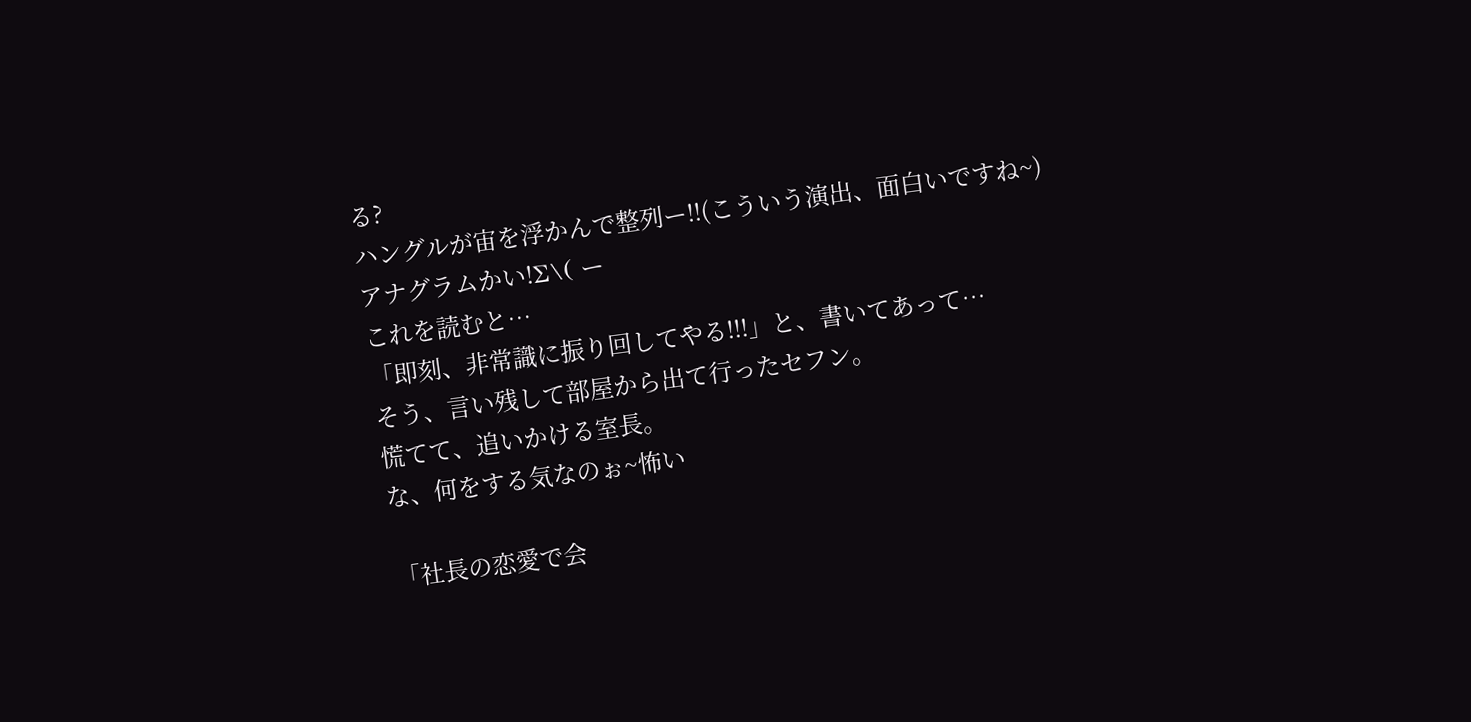る?
ハングルが宙を浮かんで整列ー!!(こういう演出、面白いですね~)
アナグラムかい!Σ\( ー
これを読むと…
「即刻、非常識に振り回してやる!!!」と、書いてあって…
そう、言い残して部屋から出て行ったセフン。
慌てて、追いかける室長。
な、何をする気なのぉ~怖い

「社長の恋愛で会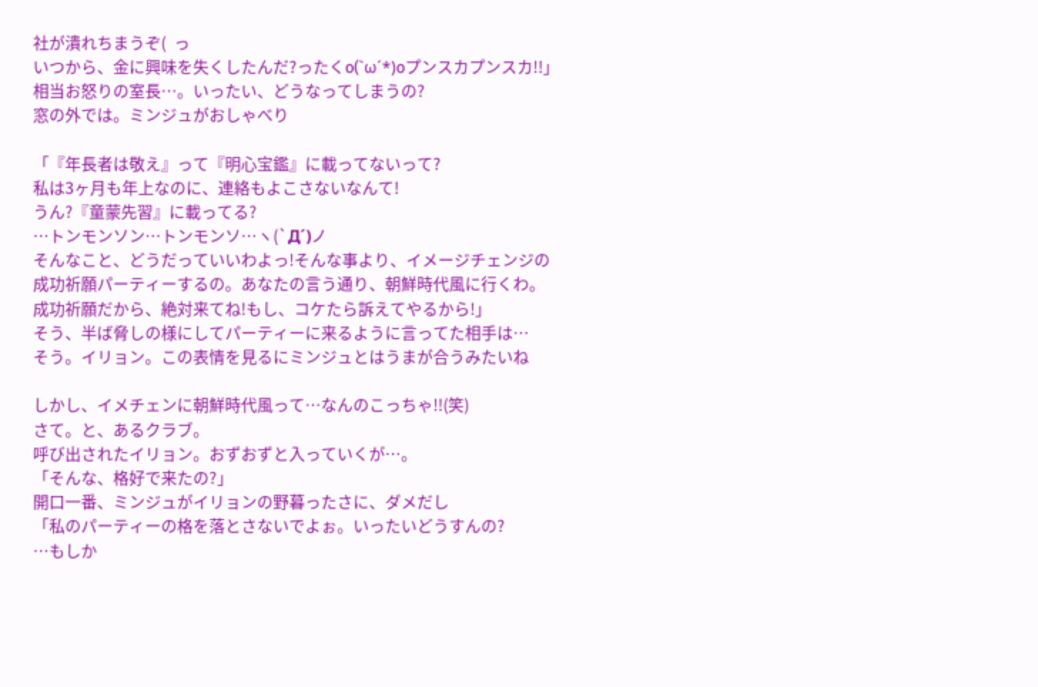社が潰れちまうぞ(  っ
いつから、金に興味を失くしたんだ?ったくo(`ω´*)oプンスカプンスカ!!」
相当お怒りの室長…。いったい、どうなってしまうの?
窓の外では。ミンジュがおしゃべり

「『年長者は敬え』って『明心宝鑑』に載ってないって?
私は3ヶ月も年上なのに、連絡もよこさないなんて!
うん?『童蒙先習』に載ってる?
…トンモンソン…トンモンソ…ヽ(`Д´)ノ
そんなこと、どうだっていいわよっ!そんな事より、イメージチェンジの
成功祈願パーティーするの。あなたの言う通り、朝鮮時代風に行くわ。
成功祈願だから、絶対来てね!もし、コケたら訴えてやるから!」
そう、半ば脅しの様にしてパーティーに来るように言ってた相手は…
そう。イリョン。この表情を見るにミンジュとはうまが合うみたいね

しかし、イメチェンに朝鮮時代風って…なんのこっちゃ!!(笑)
さて。と、あるクラブ。
呼び出されたイリョン。おずおずと入っていくが…。
「そんな、格好で来たの?」
開口一番、ミンジュがイリョンの野暮ったさに、ダメだし
「私のパーティーの格を落とさないでよぉ。いったいどうすんの?
…もしか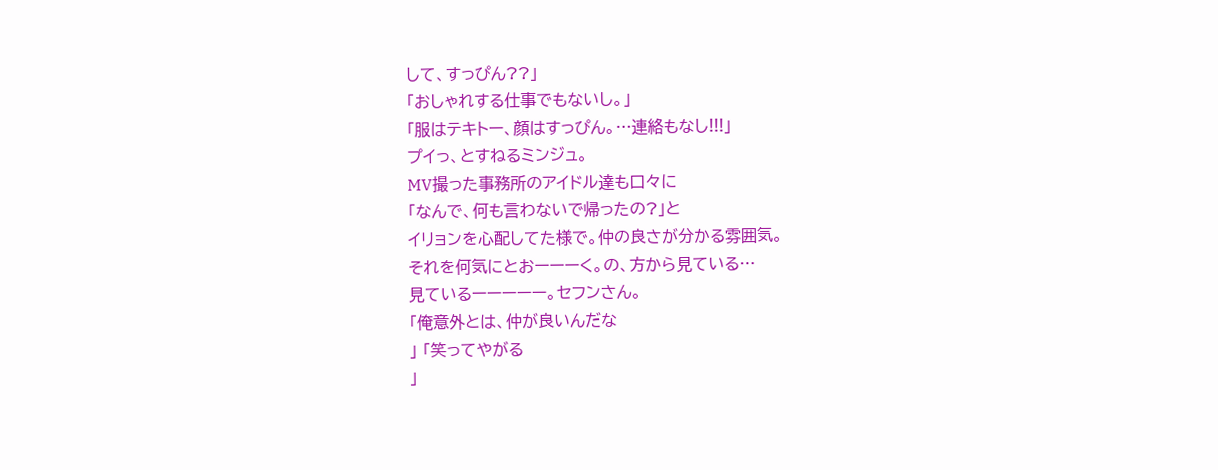して、すっぴん??」
「おしゃれする仕事でもないし。」
「服はテキトー、顔はすっぴん。…連絡もなし!!!」
プイっ、とすねるミンジュ。
MV撮った事務所のアイドル達も口々に
「なんで、何も言わないで帰ったの?」と
イリョンを心配してた様で。仲の良さが分かる雰囲気。
それを何気にとおーーーく。の、方から見ている…
見ているーーーーー。セフンさん。
「俺意外とは、仲が良いんだな
」 「笑ってやがる
」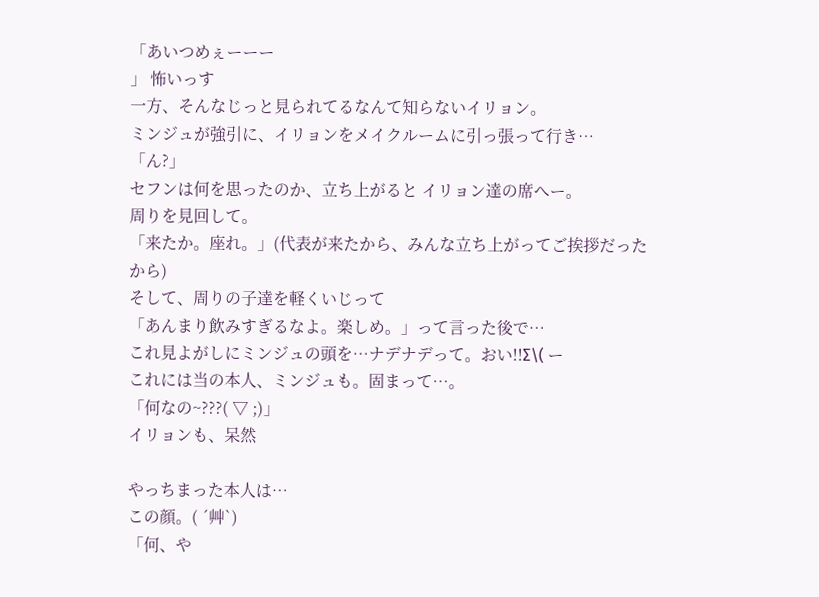「あいつめぇーーー
」 怖いっす
一方、そんなじっと見られてるなんて知らないイリョン。
ミンジュが強引に、イリョンをメイクルームに引っ張って行き…
「ん?」
セフンは何を思ったのか、立ち上がると イリョン達の席へー。
周りを見回して。
「来たか。座れ。」(代表が来たから、みんな立ち上がってご挨拶だったから)
そして、周りの子達を軽くいじって
「あんまり飲みすぎるなよ。楽しめ。」って言った後で…
これ見よがしにミンジュの頭を…ナデナデって。おい!!Σ\( ー
これには当の本人、ミンジュも。固まって…。
「何なの~???( ▽ ;)」
イリョンも、呆然

やっちまった本人は…
この顔。( ´艸`)
「何、や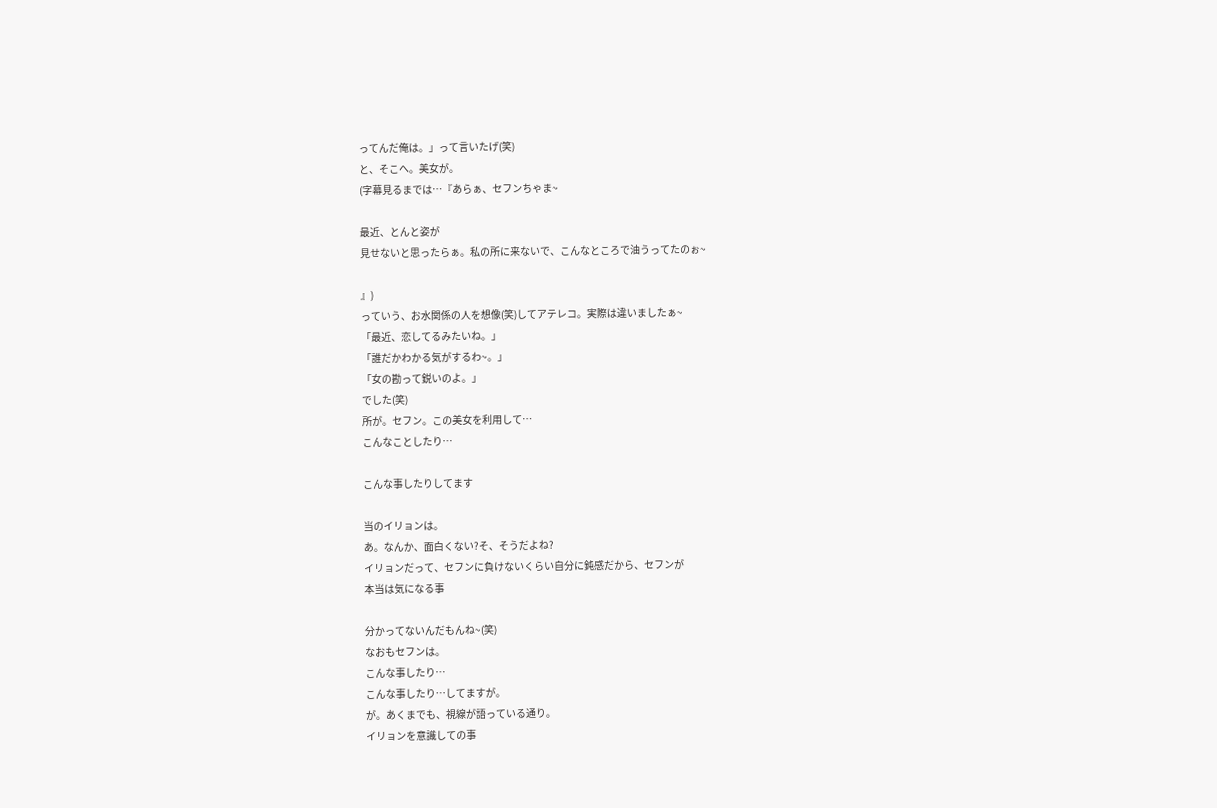ってんだ俺は。」って言いたげ(笑)
と、そこへ。美女が。
(字幕見るまでは…『あらぁ、セフンちゃま~

最近、とんと姿が
見せないと思ったらぁ。私の所に来ないで、こんなところで油うってたのぉ~

』)
っていう、お水関係の人を想像(笑)してアテレコ。実際は違いましたぁ~
「最近、恋してるみたいね。」
「誰だかわかる気がするわ~。」
「女の勘って鋭いのよ。」
でした(笑)
所が。セフン。この美女を利用して…
こんなことしたり…

こんな事したりしてます

当のイリョンは。
あ。なんか、面白くない?そ、そうだよね?
イリョンだって、セフンに負けないくらい自分に鈍感だから、セフンが
本当は気になる事

分かってないんだもんね~(笑)
なおもセフンは。
こんな事したり…
こんな事したり…してますが。
が。あくまでも、視線が語っている通り。
イリョンを意識しての事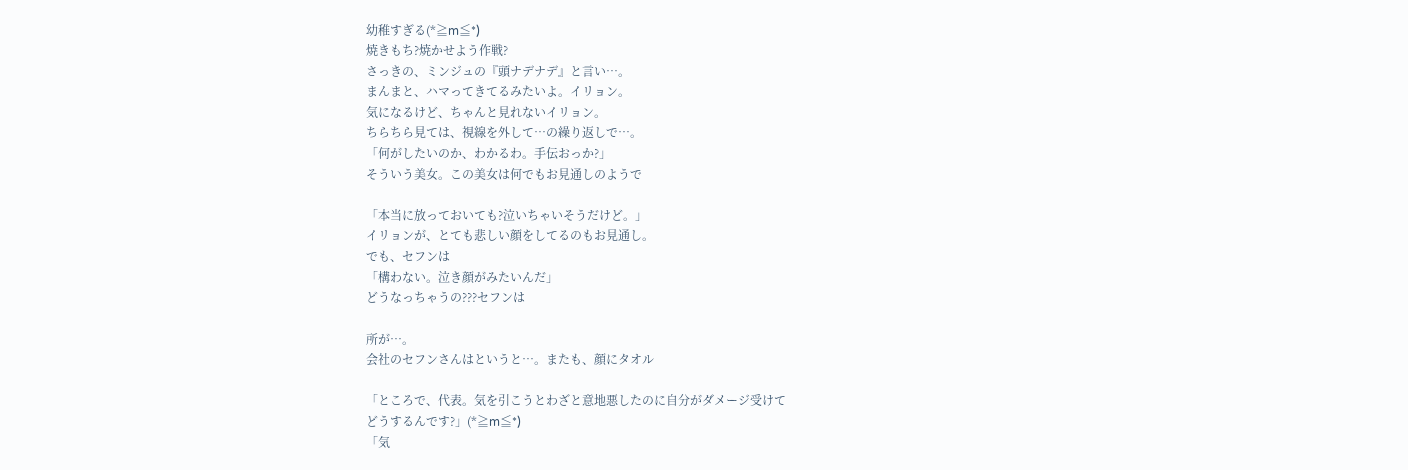幼稚すぎる(*≧m≦*)
焼きもち?焼かせよう作戦?
さっきの、ミンジュの『頭ナデナデ』と言い…。
まんまと、ハマってきてるみたいよ。イリョン。
気になるけど、ちゃんと見れないイリョン。
ちらちら見ては、視線を外して…の繰り返しで…。
「何がしたいのか、わかるわ。手伝おっか?」
そういう美女。この美女は何でもお見通しのようで

「本当に放っておいても?泣いちゃいそうだけど。」
イリョンが、とても悲しい顔をしてるのもお見通し。
でも、セフンは
「構わない。泣き顔がみたいんだ」
どうなっちゃうの???セフンは

所が…。
会社のセフンさんはというと…。またも、顔にタオル

「ところで、代表。気を引こうとわざと意地悪したのに自分がダメージ受けて
どうするんです?」(*≧m≦*)
「気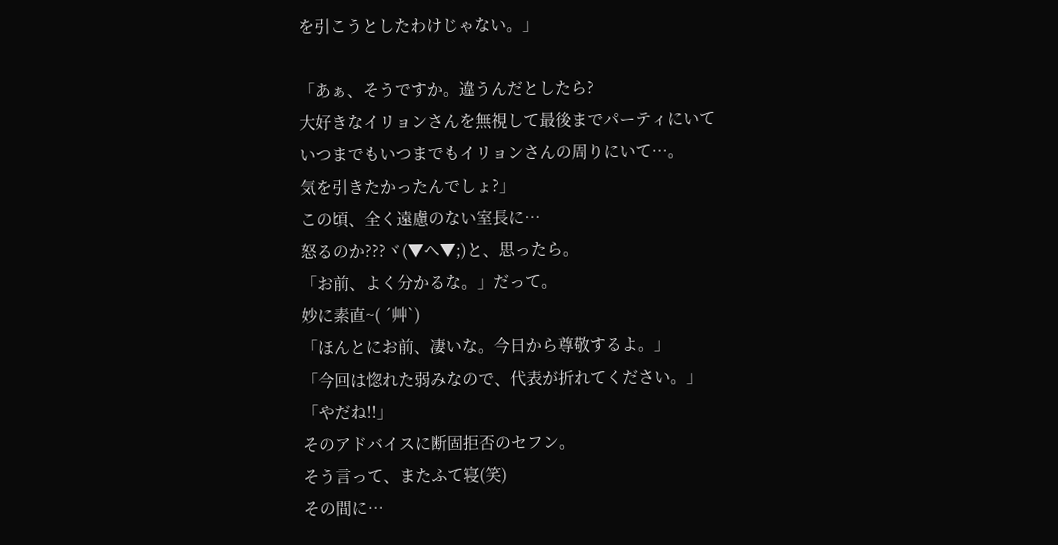を引こうとしたわけじゃない。」

「あぁ、そうですか。違うんだとしたら?
大好きなイリョンさんを無視して最後までパーティにいて
いつまでもいつまでもイリョンさんの周りにいて…。
気を引きたかったんでしょ?」
この頃、全く遠慮のない室長に…
怒るのか???ヾ(▼ヘ▼;)と、思ったら。
「お前、よく分かるな。」だって。
妙に素直~( ´艸`)
「ほんとにお前、凄いな。今日から尊敬するよ。」
「今回は惚れた弱みなので、代表が折れてください。」
「やだね!!」
そのアドバイスに断固拒否のセフン。
そう言って、またふて寝(笑)
その間に…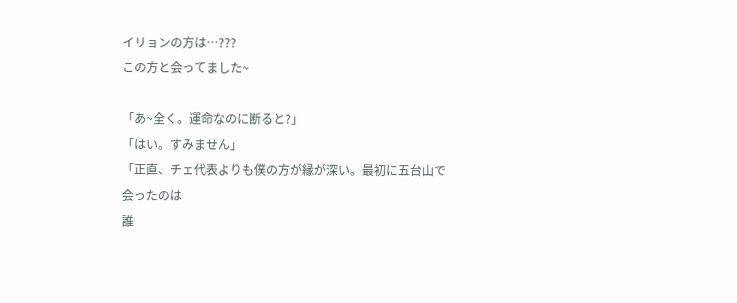イリョンの方は…???
この方と会ってました~

「あ~全く。運命なのに断ると?」
「はい。すみません」
「正直、チェ代表よりも僕の方が縁が深い。最初に五台山で会ったのは
誰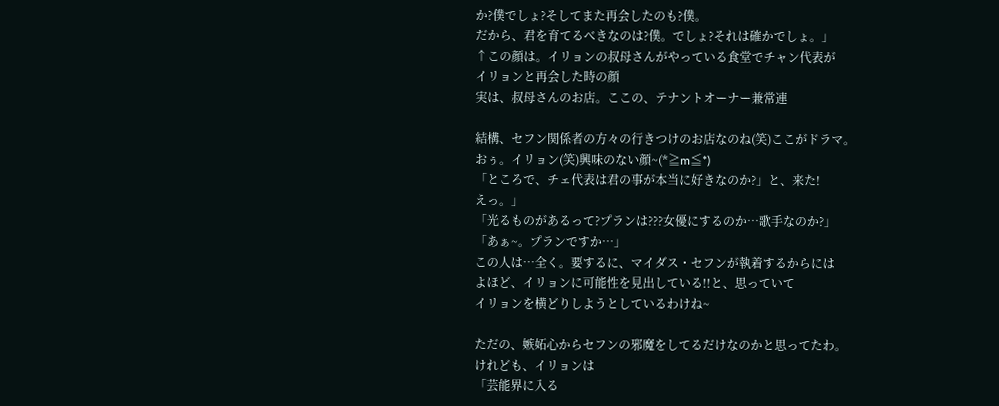か?僕でしょ?そしてまた再会したのも?僕。
だから、君を育てるべきなのは?僕。でしょ?それは確かでしょ。」
↑この顔は。イリョンの叔母さんがやっている食堂でチャン代表が
イリョンと再会した時の顔
実は、叔母さんのお店。ここの、テナントオーナー兼常連

結構、セフン関係者の方々の行きつけのお店なのね(笑)ここがドラマ。
おぅ。イリョン(笑)興味のない顔~(*≧m≦*)
「ところで、チェ代表は君の事が本当に好きなのか?」と、来た!
えっ。」
「光るものがあるって?プランは???女優にするのか…歌手なのか?」
「あぁ~。プランですか…」
この人は…全く。要するに、マイダス・セフンが執着するからには
よほど、イリョンに可能性を見出している!!と、思っていて
イリョンを横どりしようとしているわけね~

ただの、嫉妬心からセフンの邪魔をしてるだけなのかと思ってたわ。
けれども、イリョンは
「芸能界に入る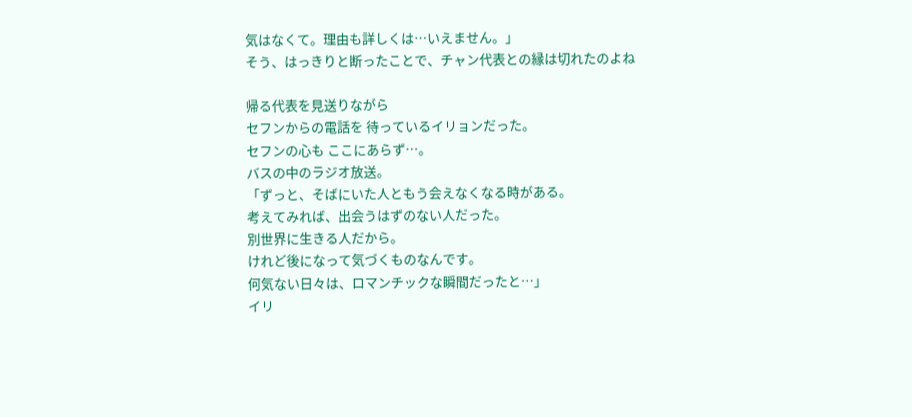気はなくて。理由も詳しくは…いえません。」
そう、はっきりと断ったことで、チャン代表との縁は切れたのよね

帰る代表を見送りながら
セフンからの電話を 待っているイリョンだった。
セフンの心も ここにあらず…。
バスの中のラジオ放送。
「ずっと、そばにいた人ともう会えなくなる時がある。
考えてみれば、出会うはずのない人だった。
別世界に生きる人だから。
けれど後になって気づくものなんです。
何気ない日々は、ロマンチックな瞬間だったと…」
イリ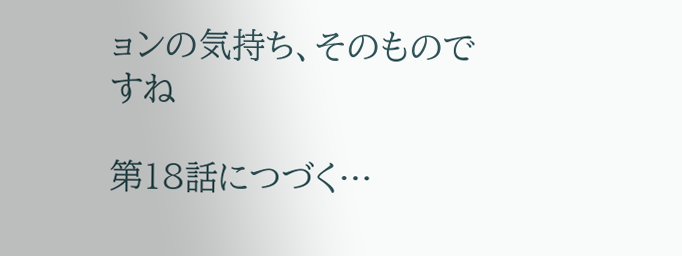ョンの気持ち、そのものですね

第18話につづく…